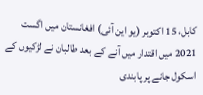کابل، 15 اکتوبر (یو این آئی) افغانستان میں اگست 2021 میں اقتدار میں آنے کے بعد طالبان نے لڑکیوں کے اسکول جانے پر پابندی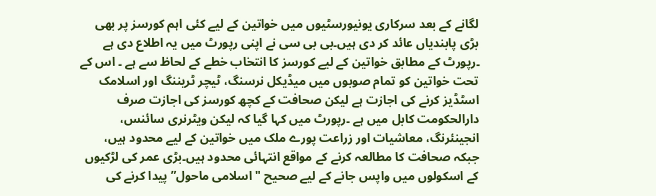لگانے کے بعد سرکاری یونیورسٹیوں میں خواتین کے لیے کئی اہم کورسز پر بھی بڑی پابندیاں عائد کر دی ہیں۔بی بی سی نے اپنی رپورٹ میں یہ اطلاع دی ہے ۔رپورٹ کے مطابق خواتین کے لیے کورسز کا انتخاب خطے کے لحاظ سے ہے ۔ اس کے تحت خواتین کو تمام صوبوں میں میڈیکل نرسنگ، ٹیچر ٹریننگ اور اسلامک اسٹڈیز کرنے کی اجازت ہے لیکن صحافت کے کچھ کورسز کی اجازت صرف دارالحکومت کابل میں ہے ۔رپورٹ میں کہا گیا کہ لیکن ویٹرنری سائنس، انجینئرنگ، معاشیات اور زراعت پورے ملک میں خواتین کے لیے محدود ہیں، جبکہ صحافت کا مطالعہ کرنے کے مواقع انتہائی محدود ہیں۔بڑی عمر کی لڑکیوں کے اسکولوں میں واپس جانے کے لیے صحیح "اسلامی ماحول” پیدا کرنے کی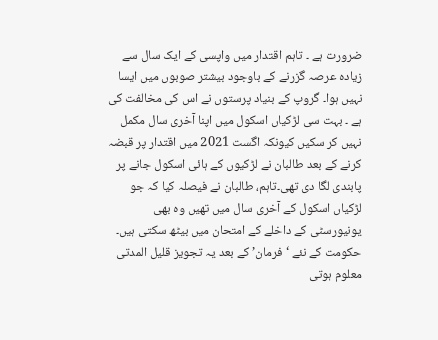ضرورت ہے ۔ تاہم اقتدار میں واپسی کے ایک سال سے زیادہ عرصہ گزرنے کے باوجود بیشتر صوبوں میں ایسا نہیں ہوا۔ گروپ کے بنیاد پرستوں نے اس کی مخالفت کی ہے ۔ بہت سی لڑکیاں اسکول میں اپنا آخری سال مکمل نہیں کر سکیں کیونکہ اگست 2021 میں اقتدار پر قبضہ کرنے کے بعد طالبان نے لڑکیوں کے ہائی اسکول جانے پر پابندی لگا دی تھی۔تاہم، طالبان نے فیصلہ کیا کہ جو لڑکیاں اسکول کے آخری سال میں تھیں وہ بھی یونیورسٹی کے داخلے کے امتحان میں بیٹھ سکتی ہیں۔ حکومت کے نئے ‘فرمان’ کے بعد یہ تجویز قلیل المدتی معلوم ہوتی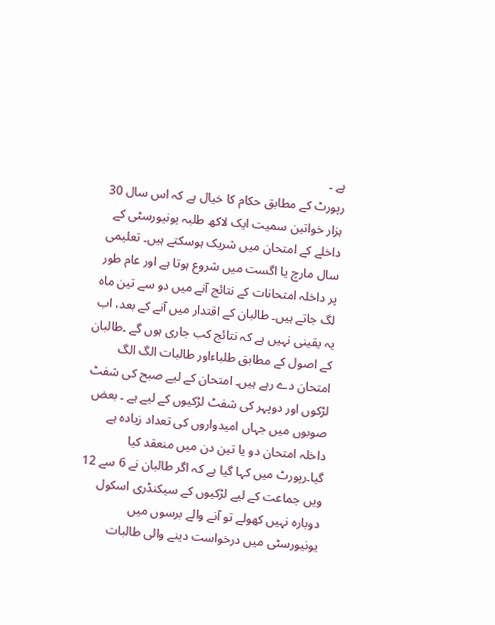ہے ۔
رپورٹ کے مطابق حکام کا خیال ہے کہ اس سال 30 ہزار خواتین سمیت ایک لاکھ طلبہ یونیورسٹی کے داخلے کے امتحان میں شریک ہوسکتے ہیں۔ تعلیمی سال مارچ یا اگست میں شروع ہوتا ہے اور عام طور پر داخلہ امتحانات کے نتائج آنے میں دو سے تین ماہ لگ جاتے ہیں۔ طالبان کے اقتدار میں آنے کے بعد، اب یہ یقینی نہیں ہے کہ نتائج کب جاری ہوں گے ۔طالبان کے اصول کے مطابق طلباءاور طالبات الگ الگ امتحان دے رہے ہیں۔ امتحان کے لیے صبح کی شفٹ لڑکوں اور دوپہر کی شفٹ لڑکیوں کے لیے ہے ۔ بعض صوبوں میں جہاں امیدواروں کی تعداد زیادہ ہے داخلہ امتحان دو یا تین دن میں منعقد کیا گیا۔رپورٹ میں کہا گیا ہے کہ اگر طالبان نے 6 سے 12 ویں جماعت کے لیے لڑکیوں کے سیکنڈری اسکول دوبارہ نہیں کھولے تو آنے والے برسوں میں یونیورسٹی میں درخواست دینے والی طالبات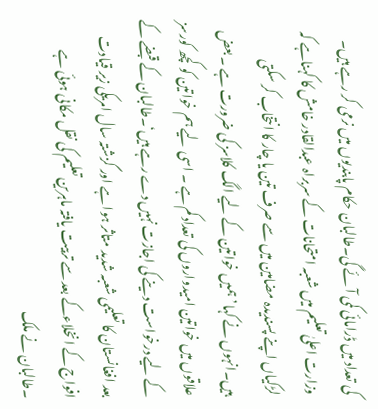کی تعداد میں ڈرامائی کمی آئے گی۔طالبان حکام پابندیوں میں نرمی کر رہے ہیں۔ وزارت اعلیٰ تعلیم میں شعبہ امتحانات کے سربراہ عبدالقادر خامش کا کہناہے کہ لڑکیاں اپنے پسندیدہ مضامین میں سے صرف تین یا چار کا انتخاب کر سکتی ہیں۔انہوں نے کہا’ہمیں خواتین کے لیے الگ کلاسز کی ضرورت ہے ۔ بعض علاقوں میں خواتین امیدواروں کی تعداد کم ہے ۔ اسی لیے ہم خواتین کو کچھ کورسز کے لیے درخواست دینے کی اجازت نہیں دے رہے ہیں‘۔طالبان کے قبضے کے بعد افغانستان کا تعلیمی شعبہ شدید متاثر ہوا ہے اور گزشتہ سال امریکی زیر قیادت افواج کے انخلاءکے بعد سے تربیت یافتہ ماہرین تعلیم کی نقل مکانی ہوئی ہے ۔طالبان نے ملک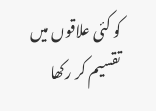کو کئی علاقوں میں تقسیم کر رکھا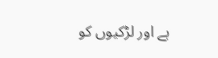ہے اور لڑکیوں کو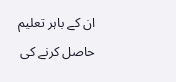ان کے باہر تعلیم حاصل کرنے کی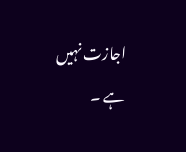اجازت نہیں ہے ۔